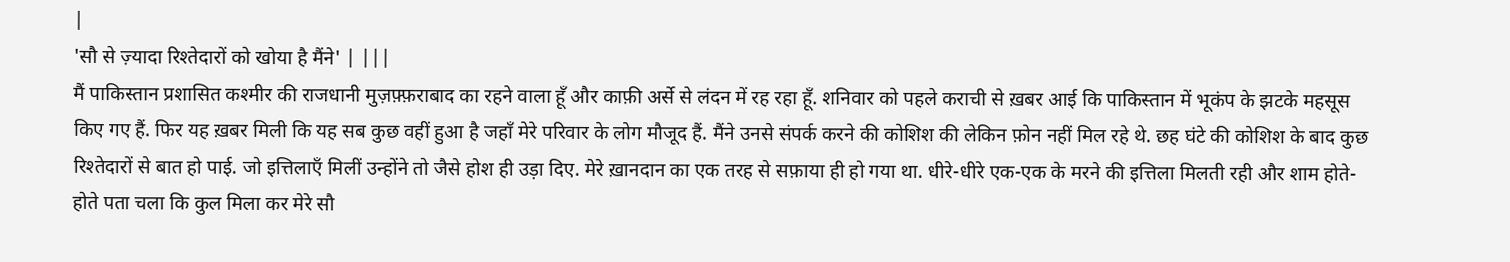|
'सौ से ज़्यादा रिश्तेदारों को खोया है मैंने' | |||
मैं पाकिस्तान प्रशासित कश्मीर की राजधानी मुज़फ़्फ़राबाद का रहने वाला हूँ और काफ़ी अर्से से लंदन में रह रहा हूँ. शनिवार को पहले कराची से ख़बर आई कि पाकिस्तान में भूकंप के झटके महसूस किए गए हैं. फिर यह ख़बर मिली कि यह सब कुछ वहीं हुआ है जहाँ मेरे परिवार के लोग मौजूद हैं. मैंने उनसे संपर्क करने की कोशिश की लेकिन फ़ोन नहीं मिल रहे थे. छह घंटे की कोशिश के बाद कुछ रिश्तेदारों से बात हो पाई. जो इत्तिलाएँ मिलीं उन्होंने तो जैसे होश ही उड़ा दिए. मेरे ख़ानदान का एक तरह से सफ़ाया ही हो गया था. धीरे-धीरे एक-एक के मरने की इत्तिला मिलती रही और शाम होते-होते पता चला कि कुल मिला कर मेरे सौ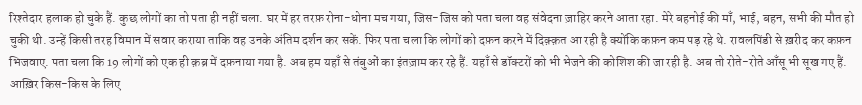रिश्तेदार हलाक हो चुके हैं. कुछ लोगों का तो पता ही नहीं चला. घर में हर तरफ़ रोना-धोना मच गया, जिस-जिस को पता चला वह संवेदना ज़ाहिर करने आता रहा. मेरे बहनोई की माँ, भाई, बहन, सभी की मौत हो चुकी थी. उन्हें किसी तरह विमान में सवार कराया ताकि वह उनके अंतिम दर्शन कर सकें. फिर पता चला कि लोगों को दफ़न करने में दिक़्क़त आ रही है क्योंकि कफ़न कम पड़ रहे थे. रावलपिंडी से ख़रीद कर कफ़न भिजवाए. पता चला कि 19 लोगों को एक ही क़ब्र में दफ़नाया गया है. अब हम यहाँ से तंबुओं का इंतज़ाम कर रहे हैं. यहाँ से डॉक्टरों को भी भेजने की कोशिश की जा रही है. अब तो रोते-रोते आँसू भी सूख गए हैं. आख़िर किस-किस के लिए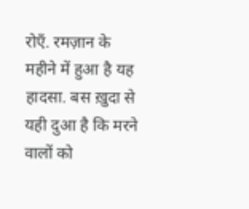रोएँ. रमज़ान के महीने में हुआ है यह हादसा. बस ख़ुदा से यही दुआ है कि मरने वालों को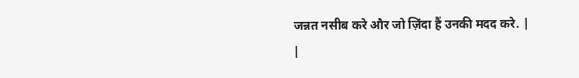जन्नत नसीब करे और जो ज़िंदा हैं उनकी मदद करे. |
|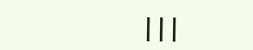|||